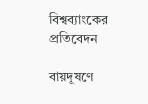বিশ্বব্যাংকের প্রতিবেদন

বায়দূষণে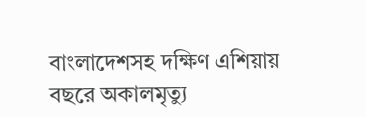বাংলাদেশসহ দক্ষিণ এশিয়ায় বছরে অকালমৃত্যু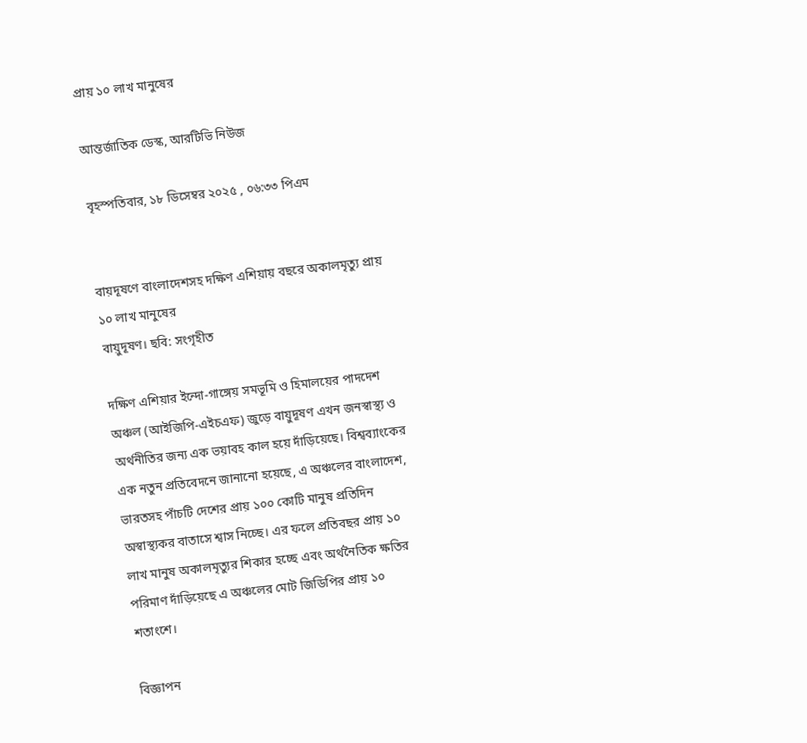প্রায় ১০ লাখ মানুষের

আন্তর্জাতিক ডেস্ক, আরটিভি নিউজ

বৃহস্পতিবার, ১৮ ডিসেম্বর ২০২৫ , ০৬:৩৩ পিএম


বায়দূষণে বাংলাদেশসহ দক্ষিণ এশিয়ায় বছরে অকালমৃত্যু প্রায় ১০ লাখ মানুষের
বায়ুদূষণ। ছবি: সংগৃহীত

দক্ষিণ এশিয়ার ইন্দো-গাঙ্গেয় সমভূমি ও হিমালয়ের পাদদেশ অঞ্চল (আইজিপি-এইচএফ) জুড়ে বায়ুদূষণ এখন জনস্বাস্থ্য ও অর্থনীতির জন্য এক ভয়াবহ কাল হয়ে দাঁড়িয়েছে। বিশ্বব্যাংকের এক নতুন প্রতিবেদনে জানানো হয়েছে, এ অঞ্চলের বাংলাদেশ, ভারতসহ পাঁচটি দেশের প্রায় ১০০ কোটি মানুষ প্রতিদিন অস্বাস্থ্যকর বাতাসে শ্বাস নিচ্ছে। এর ফলে প্রতিবছর প্রায় ১০ লাখ মানুষ অকালমৃত্যুর শিকার হচ্ছে এবং অর্থনৈতিক ক্ষতির পরিমাণ দাঁড়িয়েছে এ অঞ্চলের মোট জিডিপির প্রায় ১০ শতাংশে।

বিজ্ঞাপন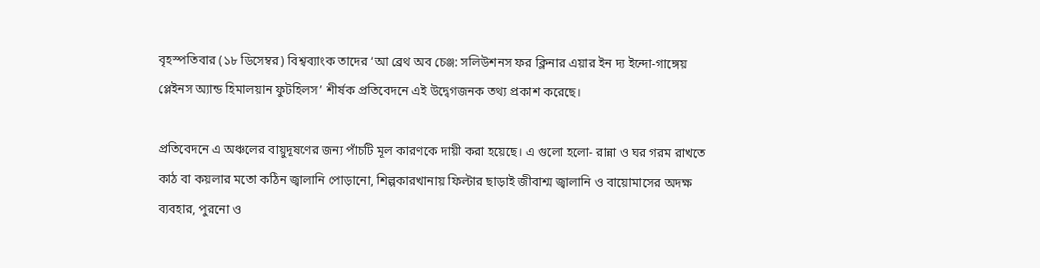বৃহস্পতিবার (১৮ ডিসেম্বর) বিশ্বব্যাংক তাদের ‘আ ব্রেথ অব চেঞ্জ: সলিউশনস ফর ক্লিনার এয়ার ইন দ্য ইন্দো-গাঙ্গেয় প্লেইনস অ্যান্ড হিমালয়ান ফুটহিলস’ শীর্ষক প্রতিবেদনে এই উদ্বেগজনক তথ্য প্রকাশ করেছে।

প্রতিবেদনে এ অঞ্চলের বায়ুদূষণের জন্য পাঁচটি মূল কারণকে দায়ী করা হয়েছে। এ গুলো হলো- রান্না ও ঘর গরম রাখতে কাঠ বা কয়লার মতো কঠিন জ্বালানি পোড়ানো, শিল্পকারখানায় ফিল্টার ছাড়াই জীবাশ্ম জ্বালানি ও বায়োমাসের অদক্ষ ব্যবহার, পুরনো ও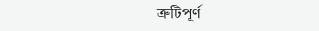ত্রুটিপূর্ণ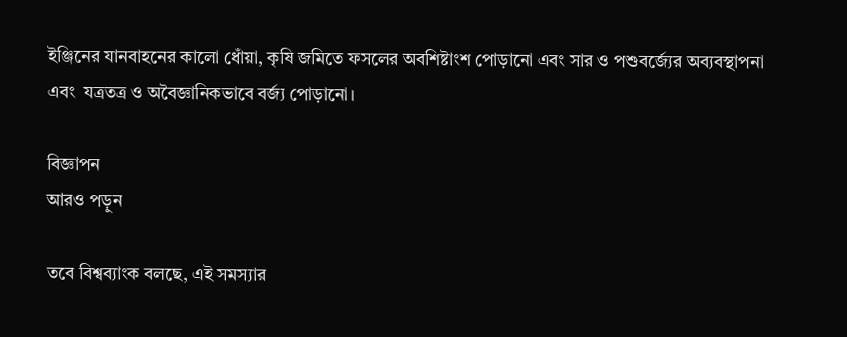ইঞ্জিনের যানবাহনের কালো ধোঁয়া, কৃষি জমিতে ফসলের অবশিষ্টাংশ পোড়ানো এবং সার ও পশুবর্জ্যের অব্যবস্থাপনা এবং  যত্রতত্র ও অবৈজ্ঞানিকভাবে বর্জ্য পোড়ানো।

বিজ্ঞাপন
আরও পড়ুন

তবে বিশ্বব্যাংক বলছে, এই সমস্যার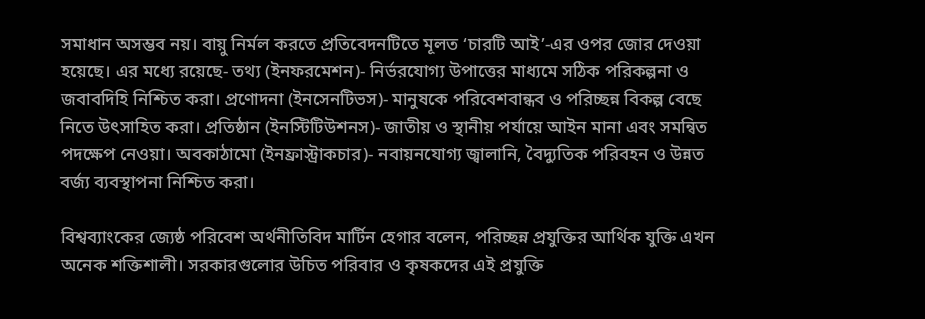সমাধান অসম্ভব নয়। বায়ু নির্মল করতে প্রতিবেদনটিতে মূলত ‘চারটি আই’-এর ওপর জোর দেওয়া হয়েছে। এর মধ্যে রয়েছে- তথ্য (ইনফরমেশন)- নির্ভরযোগ্য উপাত্তের মাধ্যমে সঠিক পরিকল্পনা ও জবাবদিহি নিশ্চিত করা। প্রণোদনা (ইনসেনটিভস)- মানুষকে পরিবেশবান্ধব ও পরিচ্ছন্ন বিকল্প বেছে নিতে উৎসাহিত করা। প্রতিষ্ঠান (ইনস্টিটিউশনস)- জাতীয় ও স্থানীয় পর্যায়ে আইন মানা এবং সমন্বিত পদক্ষেপ নেওয়া। অবকাঠামো (ইনফ্রাস্ট্রাকচার)- নবায়নযোগ্য জ্বালানি, বৈদ্যুতিক পরিবহন ও উন্নত বর্জ্য ব্যবস্থাপনা নিশ্চিত করা।

বিশ্বব্যাংকের জ্যেষ্ঠ পরিবেশ অর্থনীতিবিদ মার্টিন হেগার বলেন, পরিচ্ছন্ন প্রযুক্তির আর্থিক যুক্তি এখন অনেক শক্তিশালী। সরকারগুলোর উচিত পরিবার ও কৃষকদের এই প্রযুক্তি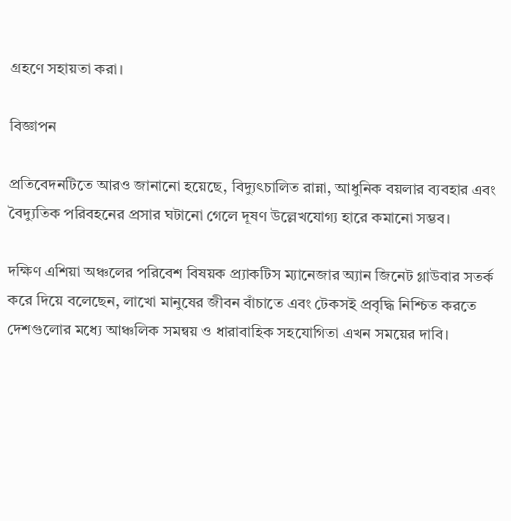গ্রহণে সহায়তা করা।

বিজ্ঞাপন

প্রতিবেদনটিতে আরও জানানো হয়েছে, বিদ্যুৎচালিত রান্না, আধুনিক বয়লার ব্যবহার এবং বৈদ্যুতিক পরিবহনের প্রসার ঘটানো গেলে দূষণ উল্লেখযোগ্য হারে কমানো সম্ভব।

দক্ষিণ এশিয়া অঞ্চলের পরিবেশ বিষয়ক প্র্যাকটিস ম্যানেজার অ্যান জিনেট গ্লাউবার সতর্ক করে দিয়ে বলেছেন, লাখো মানুষের জীবন বাঁচাতে এবং টেকসই প্রবৃদ্ধি নিশ্চিত করতে দেশগুলোর মধ্যে আঞ্চলিক সমন্বয় ও ধারাবাহিক সহযোগিতা এখন সময়ের দাবি।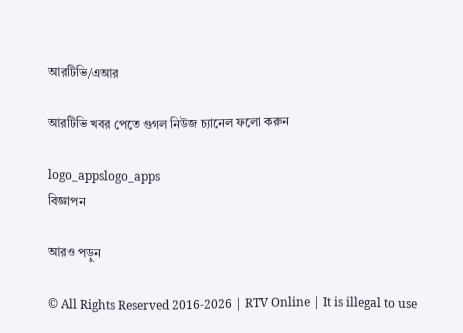আরটিভি/এআর

আরটিভি খবর পেতে গুগল নিউজ চ্যানেল ফলো করুন

logo_appslogo_apps
বিজ্ঞাপন

আরও পড়ুন

© All Rights Reserved 2016-2026 | RTV Online | It is illegal to use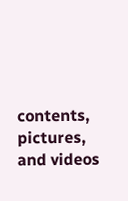contents, pictures, and videos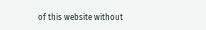of this website without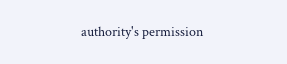authority's permission